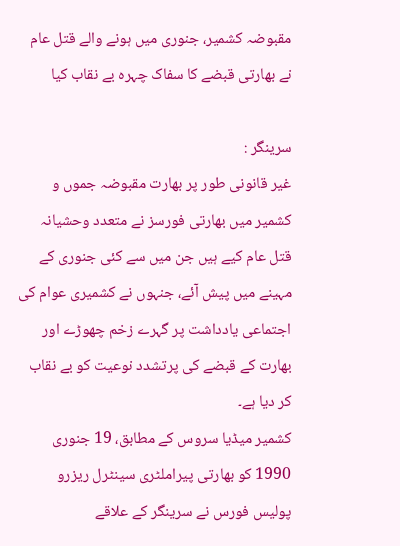مقبوضہ کشمیر، جنوری میں ہونے والے قتل عام نے بھارتی قبضے کا سفاک چہرہ بے نقاب کیا

سرینگر :
غیر قانونی طور پر بھارت مقبوضہ جموں و کشمیر میں بھارتی فورسز نے متعدد وحشیانہ قتل عام کیے ہیں جن میں سے کئی جنوری کے مہینے میں پیش آئے، جنہوں نے کشمیری عوام کی اجتماعی یادداشت پر گہرے زخم چھوڑے اور بھارت کے قبضے کی پرتشدد نوعیت کو بے نقاب کر دیا ہے۔
کشمیر میڈیا سروس کے مطابق، 19 جنوری 1990 کو بھارتی پیراملٹری سینٹرل ریزرو پولیس فورس نے سرینگر کے علاقے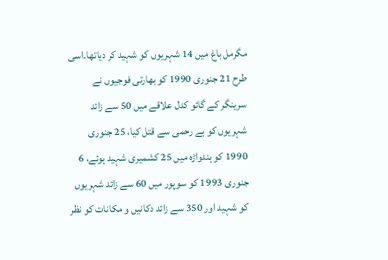مگرمل باغ میں 14 شہریوں کو شہید کر دیاتھا۔اسی طرح 21 جنوری 1990 کو بھارتی فوجیوں نے سرینگر کے گائو کدل علاقے میں 50 سے زائد شہریوں کو بے رحمی سے قتل کیا، 25 جنوری 1990 کو ہندواڑہ میں 25 کشمیری شہید ہوئے، 6 جنوری 1993 کو سوپور میں 60 سے زائد شہریوں کو شہید اور 350 سے زائد دکانیں و مکانات کو نظر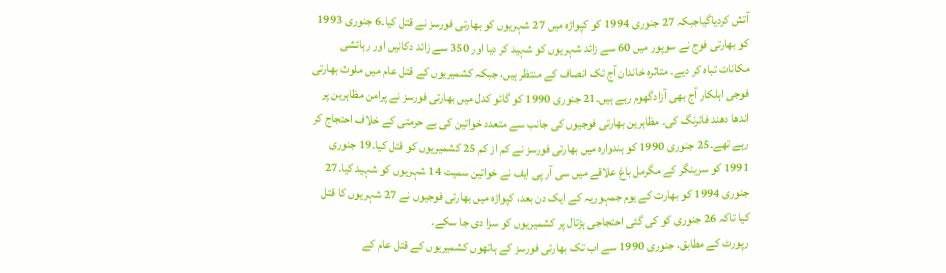آتش کردیاگیاجبکہ 27 جنوری 1994 کو کپواڑہ میں 27 شہریوں کو بھارتی فورسز نے قتل کیا۔6 جنوری 1993 کو بھارتی فوج نے سوپور میں 60 سے زائد شہریوں کو شہید کر دیا اور 350 سے زائد دکانیں اور رہائشی مکانات تباہ کر دیے۔ متاثرہ خاندان آج تک انصاف کے منتظر ہیں، جبکہ کشمیریوں کے قتل عام میں ملوث بھارتی فوجی اہلکار آج بھی آزادگھوم رہے ہیں۔21 جنوری 1990 کو گائو کدل میں بھارتی فورسز نے پرامن مظاہرین پر اندھا دھند فائرنگ کی۔ مظاہرین بھارتی فوجیوں کی جانب سے متعدد خواتین کی بے حرمتی کے خلاف احتجاج کر رہے تھے۔25 جنوری 1990 کو ہندوارہ میں بھارتی فورسز نے کم از کم 25 کشمیریوں کو قتل کیا۔19 جنوری 1991 کو سرینگر کے مگرمل باغ علاقے میں سی آر پی ایف نے خواتین سمیت 14 شہریوں کو شہید کیا۔27 جنوری 1994 کو بھارت کے یوم جمہوریہ کے ایک دن بعد، کپواڑہ میں بھارتی فوجیوں نے 27 شہریوں کا قتل کیا تاکہ 26 جنوری کو کی گئی احتجاجی ہڑتال پر کشمیریوں کو سزا دی جا سکے۔
رپورٹ کے مطابق، جنوری 1990 سے اب تک بھارتی فورسز کے ہاتھوں کشمیریوں کے قتل عام کے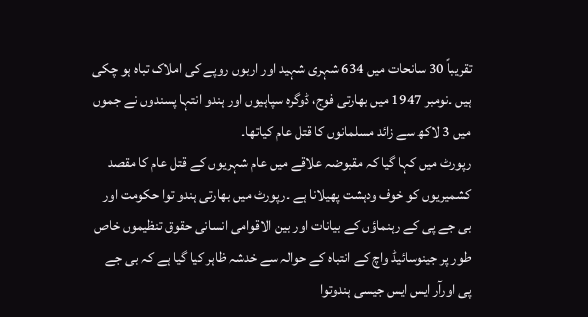تقریباً 30 سانحات میں 634 شہری شہید اور اربوں روپے کی املاک تباہ ہو چکی ہیں ۔نومبر 1947 میں بھارتی فوج، ڈوگرہ سپاہیوں اور ہندو انتہا پسندوں نے جموں میں 3 لاکھ سے زائد مسلمانوں کا قتل عام کیاتھا۔
رپورٹ میں کہا گیا کہ مقبوضہ علاقے میں عام شہریوں کے قتل عام کا مقصد کشمیریوں کو خوف ودہشت پھیلانا ہے ۔رپورٹ میں بھارتی ہندو توا حکومت اور بی جے پی کے رہنماؤں کے بیانات اور بین الاقوامی انسانی حقوق تنظیموں خاص طور پر جینوسائیڈ واچ کے انتباہ کے حوالہ سے خدشہ ظاہر کیا گیا ہے کہ بی جے پی اورآر ایس ایس جیسی ہندوتوا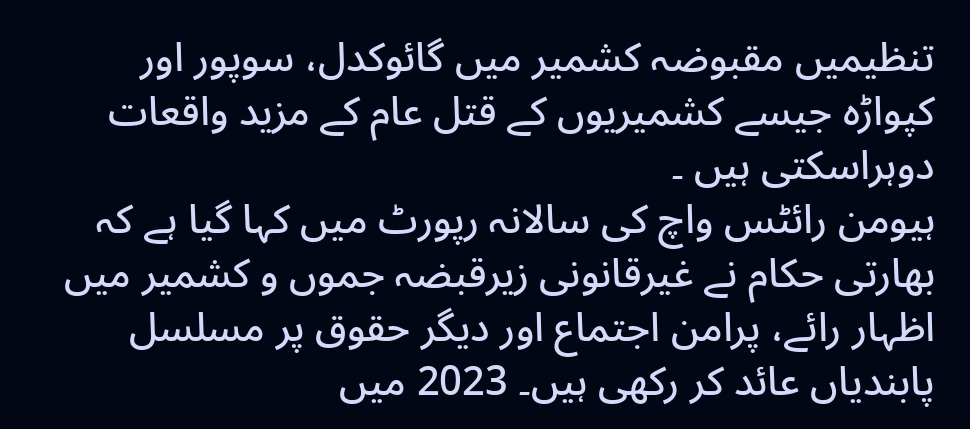تنظیمیں مقبوضہ کشمیر میں گائوکدل، سوپور اور کپواڑہ جیسے کشمیریوں کے قتل عام کے مزید واقعات دوہراسکتی ہیں ۔
ہیومن رائٹس واچ کی سالانہ رپورٹ میں کہا گیا ہے کہ بھارتی حکام نے غیرقانونی زیرقبضہ جموں و کشمیر میں اظہار رائے، پرامن اجتماع اور دیگر حقوق پر مسلسل پابندیاں عائد کر رکھی ہیں۔ 2023 میں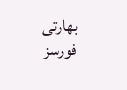بھارتی فورسز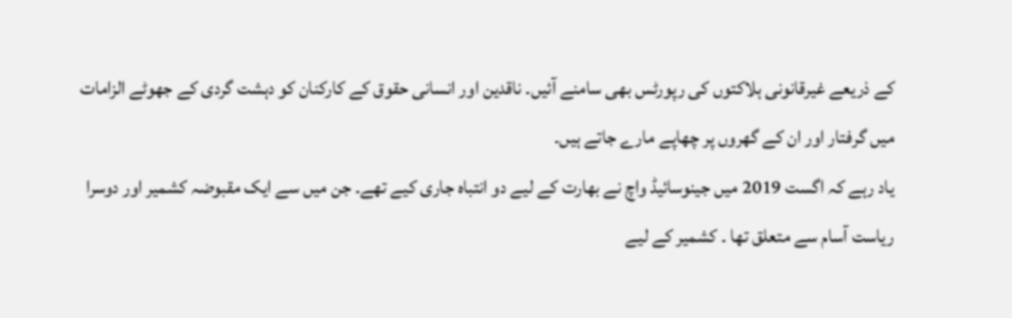کے ذریعے غیرقانونی ہلاکتوں کی رپورٹس بھی سامنے آئیں۔ ناقدین اور انسانی حقوق کے کارکنان کو دہشت گردی کے جھوٹے الزامات میں گرفتار اور ان کے گھروں پر چھاپے مارے جاتے ہیں۔
یاد رہے کہ اگست 2019 میں جینوسائیڈ واچ نے بھارت کے لیے دو انتباہ جاری کیے تھے۔ جن میں سے ایک مقبوضہ کشمیر اور دوسرا ریاست آسام سے متعلق تھا ۔ کشمیر کے لیے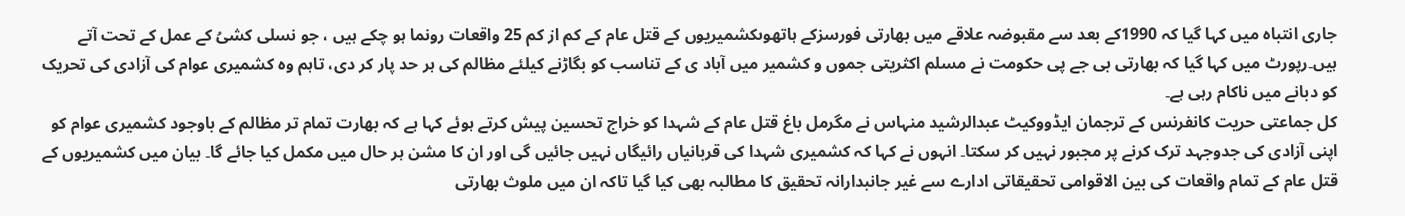جاری انتباہ میں کہا گیا کہ 1990کے بعد سے مقبوضہ علاقے میں بھارتی فورسزکے ہاتھوںکشمیریوں کے قتل عام کے کم از کم 25 واقعات رونما ہو چکے ہیں ، جو نسلی کشیُ کے عمل کے تحت آتے ہیں۔رپورٹ میں کہا گیا کہ بھارتی بی جے پی حکومت نے مسلم اکثریتی جموں و کشمیر میں آباد ی کے تناسب کو بگاڑنے کیلئے مظالم کی ہر حد پار کر دی، تاہم وہ کشمیری عوام کی آزادی کی تحریک کو دبانے میں ناکام رہی ہے۔
کل جماعتی حریت کانفرنس کے ترجمان ایڈووکیٹ عبدالرشید منہاس نے مگرمل باغ قتل عام کے شہدا کو خراج تحسین پیش کرتے ہوئے کہا ہے کہ بھارت تمام تر مظالم کے باوجود کشمیری عوام کو اپنی آزادی کی جدوجہد ترک کرنے پر مجبور نہیں کر سکتا۔ انہوں نے کہا کہ کشمیری شہدا کی قربانیاں رائیگاں نہیں جائیں گی اور ان کا مشن ہر حال میں مکمل کیا جائے گا۔ بیان میں کشمیریوں کے قتل عام کے تمام واقعات کی بین الاقوامی تحقیقاتی ادارے سے غیر جانبدارانہ تحقیق کا مطالبہ بھی کیا گیا تاکہ ان میں ملوث بھارتی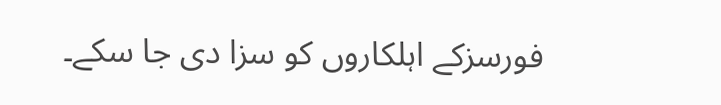فورسزکے اہلکاروں کو سزا دی جا سکے۔